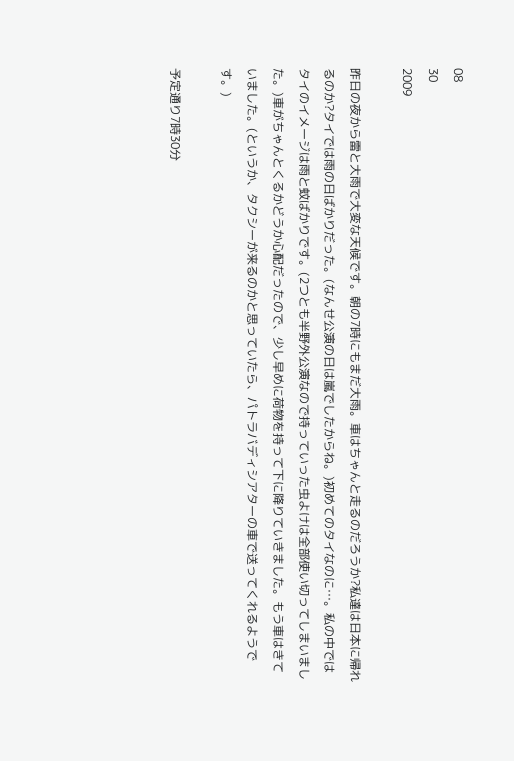08
30
2009

昨日の夜から雷と大雨で大変な天候です。朝の7時にもまだ大雨。車はちゃんと走るのだろうか?私達は日本に帰れるのか?タイでは雨の日ばかりだった。(なんせ公演の日は嵐でしたからね。)初めてのタイなのに…。私の中ではタイのイメージは雨と蚊ばかりです。(2つとも半野外公演なので持っていった虫よけは全部使い切ってしまいました。)車がちゃんとくるかどうか心配だったので、少し早めに荷物を持って下に降りていきました。もう車はきていました。(というか、タクシーが来るのかと思っていたら、パトラバディシアターの車で送ってくれるようです。)

予定通り7時30分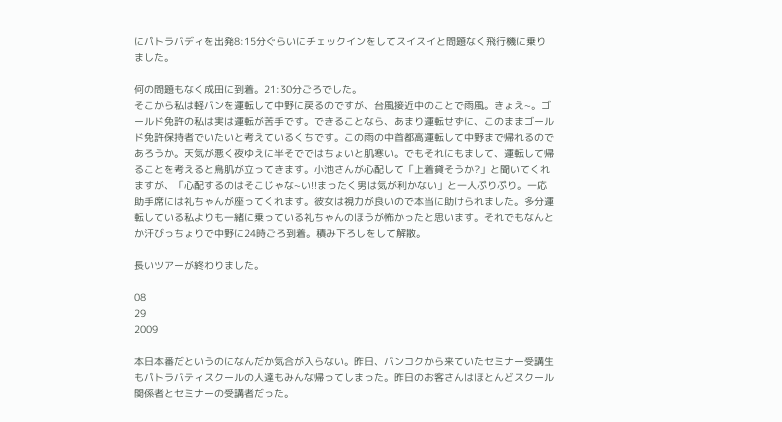にパトラバディを出発8:15分ぐらいにチェックインをしてスイスイと問題なく飛行機に乗りました。

何の問題もなく成田に到着。21:30分ごろでした。
そこから私は軽バンを運転して中野に戻るのですが、台風接近中のことで雨風。きょえ~。ゴールド免許の私は実は運転が苦手です。できることなら、あまり運転せずに、このままゴールド免許保持者でいたいと考えているくちです。この雨の中首都高運転して中野まで帰れるのであろうか。天気が悪く夜ゆえに半そでではちょいと肌寒い。でもそれにもまして、運転して帰ることを考えると鳥肌が立ってきます。小池さんが心配して「上着貸そうか?」と聞いてくれますが、「心配するのはそこじゃな~い!!まったく男は気が利かない」と一人ぷりぷり。一応助手席には礼ちゃんが座ってくれます。彼女は視力が良いので本当に助けられました。多分運転している私よりも一緒に乗っている礼ちゃんのほうが怖かったと思います。それでもなんとか汗びっちょりで中野に24時ごろ到着。積み下ろしをして解散。

長いツアーが終わりました。

08
29
2009

本日本番だというのになんだか気合が入らない。昨日、バンコクから来ていたセミナー受講生もパトラバティスクールの人達もみんな帰ってしまった。昨日のお客さんはほとんどスクール関係者とセミナーの受講者だった。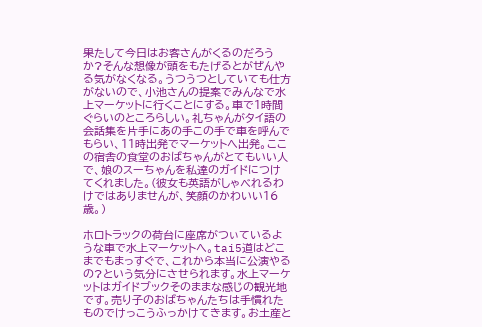果たして今日はお客さんがくるのだろうか?そんな想像が頭をもたげるとがぜんやる気がなくなる。うつうつとしていても仕方がないので、小池さんの提案でみんなで水上マーケットに行くことにする。車で1時間ぐらいのところらしい。礼ちゃんがタイ語の会話集を片手にあの手この手で車を呼んでもらい、11時出発でマーケットへ出発。ここの宿舎の食堂のおばちゃんがとてもいい人で、娘のスーちゃんを私達のガイドにつけてくれました。(彼女も英語がしゃべれるわけではありませんが、笑顔のかわいい16歳。)

ホロトラックの荷台に座席がつぃているような車で水上マーケットへ。tai5道はどこまでもまっすぐで、これから本当に公演やるの?という気分にさせられます。水上マーケットはガイドブックそのままな感じの観光地です。売り子のおばちゃんたちは手慣れたものでけっこうふっかけてきます。お土産と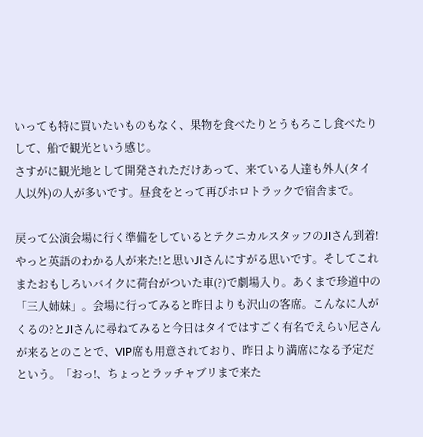いっても特に買いたいものもなく、果物を食べたりとうもろこし食べたりして、船で観光という感じ。
さすがに観光地として開発されただけあって、来ている人達も外人(タイ人以外)の人が多いです。昼食をとって再びホロトラックで宿舎まで。

戻って公演会場に行く準備をしているとテクニカルスタッフのJIさん到着!やっと英語のわかる人が来た!と思いJIさんにすがる思いです。そしてこれまたおもしろいバイクに荷台がついた車(?)で劇場入り。あくまで珍道中の「三人姉妹」。会場に行ってみると昨日よりも沢山の客席。こんなに人がくるの?とJIさんに尋ねてみると今日はタイではすごく有名でえらい尼さんが来るとのことで、VIP席も用意されており、昨日より満席になる予定だという。「おっ!、ちょっとラッチャブリまで来た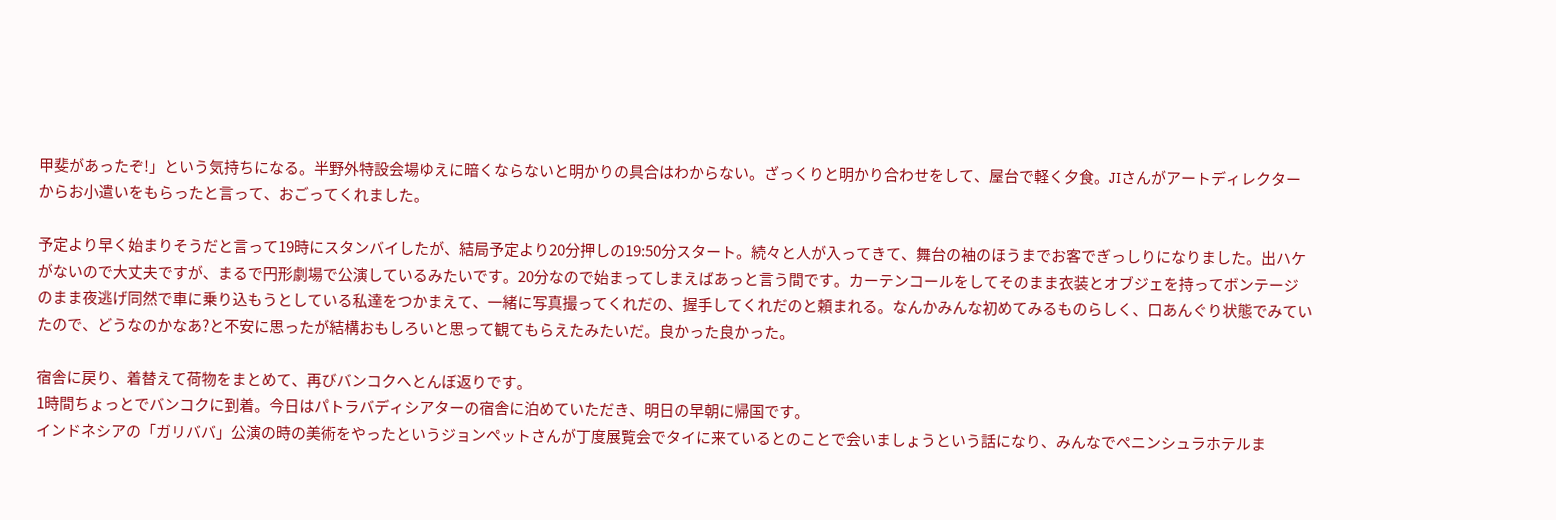甲斐があったぞ!」という気持ちになる。半野外特設会場ゆえに暗くならないと明かりの具合はわからない。ざっくりと明かり合わせをして、屋台で軽く夕食。JIさんがアートディレクターからお小遣いをもらったと言って、おごってくれました。

予定より早く始まりそうだと言って19時にスタンバイしたが、結局予定より20分押しの19:50分スタート。続々と人が入ってきて、舞台の袖のほうまでお客でぎっしりになりました。出ハケがないので大丈夫ですが、まるで円形劇場で公演しているみたいです。20分なので始まってしまえばあっと言う間です。カーテンコールをしてそのまま衣装とオブジェを持ってボンテージのまま夜逃げ同然で車に乗り込もうとしている私達をつかまえて、一緒に写真撮ってくれだの、握手してくれだのと頼まれる。なんかみんな初めてみるものらしく、口あんぐり状態でみていたので、どうなのかなあ?と不安に思ったが結構おもしろいと思って観てもらえたみたいだ。良かった良かった。

宿舎に戻り、着替えて荷物をまとめて、再びバンコクへとんぼ返りです。
1時間ちょっとでバンコクに到着。今日はパトラバディシアターの宿舎に泊めていただき、明日の早朝に帰国です。
インドネシアの「ガリババ」公演の時の美術をやったというジョンペットさんが丁度展覧会でタイに来ているとのことで会いましょうという話になり、みんなでペニンシュラホテルま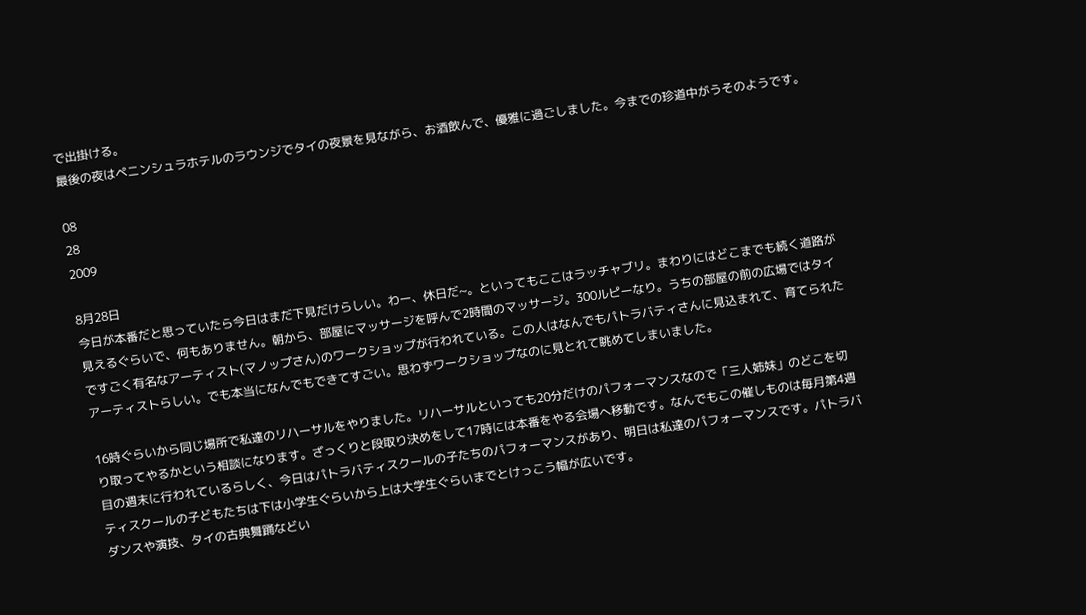で出掛ける。
最後の夜はペニンシュラホテルのラウンジでタイの夜景を見ながら、お酒飲んで、優雅に過ごしました。今までの珍道中がうそのようです。

08
28
2009

8月28日
今日が本番だと思っていたら今日はまだ下見だけらしい。わー、休日だ~。といってもここはラッチャブリ。まわりにはどこまでも続く道路が見えるぐらいで、何もありません。朝から、部屋にマッサージを呼んで2時間のマッサージ。300ルピーなり。うちの部屋の前の広場ではタイですごく有名なアーティスト(マノップさん)のワークショップが行われている。この人はなんでもパトラバティさんに見込まれて、育てられたアーティストらしい。でも本当になんでもできてすごい。思わずワークショップなのに見とれて眺めてしまいました。

16時ぐらいから同じ場所で私達のリハーサルをやりました。リハーサルといっても20分だけのパフォーマンスなので「三人姉妹」のどこを切り取ってやるかという相談になります。ざっくりと段取り決めをして17時には本番をやる会場へ移動です。なんでもこの催しものは毎月第4週目の週末に行われているらしく、今日はパトラバティスクールの子たちのパフォーマンスがあり、明日は私達のパフォーマンスです。パトラバティスクールの子どもたちは下は小学生ぐらいから上は大学生ぐらいまでとけっこう幅が広いです。
ダンスや演技、タイの古典舞踊などい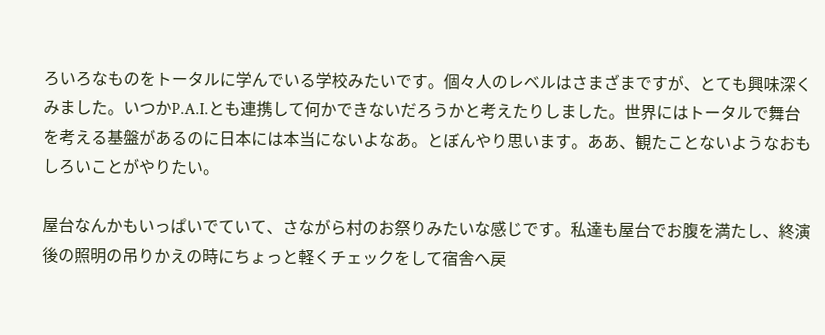ろいろなものをトータルに学んでいる学校みたいです。個々人のレベルはさまざまですが、とても興味深くみました。いつかP.A.I.とも連携して何かできないだろうかと考えたりしました。世界にはトータルで舞台を考える基盤があるのに日本には本当にないよなあ。とぼんやり思います。ああ、観たことないようなおもしろいことがやりたい。

屋台なんかもいっぱいでていて、さながら村のお祭りみたいな感じです。私達も屋台でお腹を満たし、終演後の照明の吊りかえの時にちょっと軽くチェックをして宿舎へ戻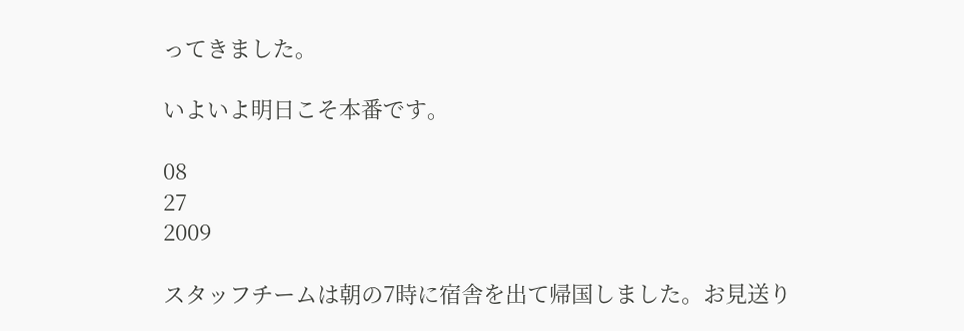ってきました。

いよいよ明日こそ本番です。

08
27
2009

スタッフチームは朝の7時に宿舎を出て帰国しました。お見送り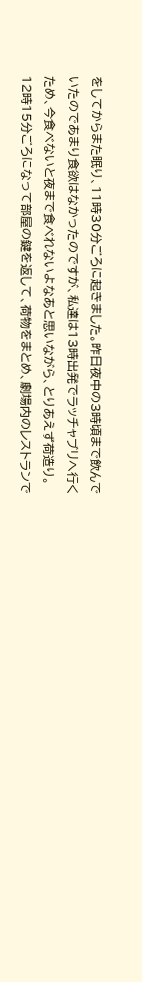をしてからまた眠り、11時30分ごろに起きました。昨日夜中の3時頃まで飲んでいたのであまり食欲はなかったのですが、私達は13時出発でラッチャブリへ行くため、今食べないと夜まで食べれないよなあと思いながら、とりあえず荷造り。
12時15分ごろになって部屋の鍵を返して、荷物をまとめ、劇場内のレストランで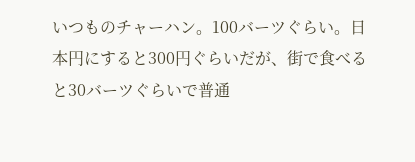いつものチャーハン。100バーツぐらい。日本円にすると300円ぐらいだが、街で食べると30バーツぐらいで普通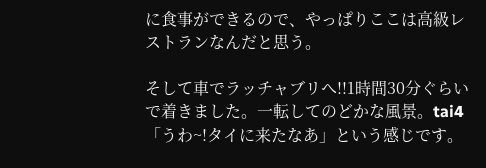に食事ができるので、やっぱりここは高級レストランなんだと思う。

そして車でラッチャブリへ!!1時間30分ぐらいで着きました。一転してのどかな風景。tai4「うわ~!タイに来たなあ」という感じです。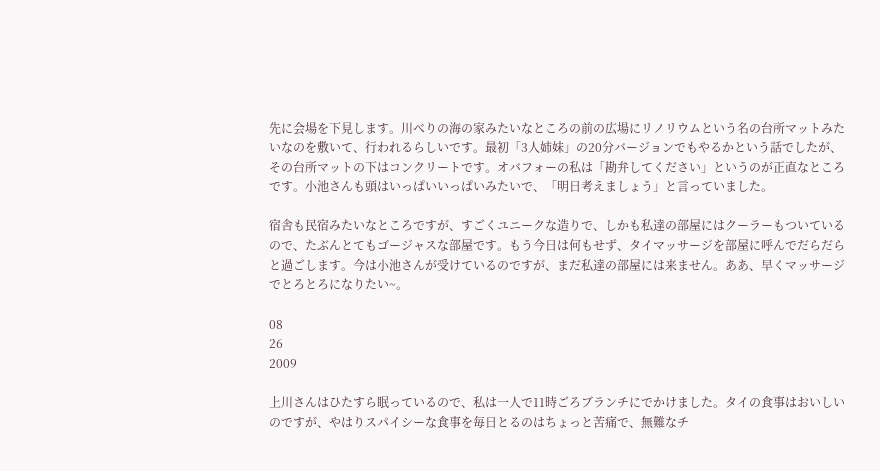先に会場を下見します。川べりの海の家みたいなところの前の広場にリノリウムという名の台所マットみたいなのを敷いて、行われるらしいです。最初「3人姉妹」の20分バージョンでもやるかという話でしたが、その台所マットの下はコンクリートです。オバフォーの私は「勘弁してください」というのが正直なところです。小池さんも頭はいっぱいいっぱいみたいで、「明日考えましょう」と言っていました。

宿舎も民宿みたいなところですが、すごくユニークな造りで、しかも私達の部屋にはクーラーもついているので、たぶんとてもゴージャスな部屋です。もう今日は何もせず、タイマッサージを部屋に呼んでだらだらと過ごします。今は小池さんが受けているのですが、まだ私達の部屋には来ません。ああ、早くマッサージでとろとろになりたい~。

08
26
2009

上川さんはひたすら眠っているので、私は一人で11時ごろブランチにでかけました。タイの食事はおいしいのですが、やはりスパイシーな食事を毎日とるのはちょっと苦痛で、無難なチ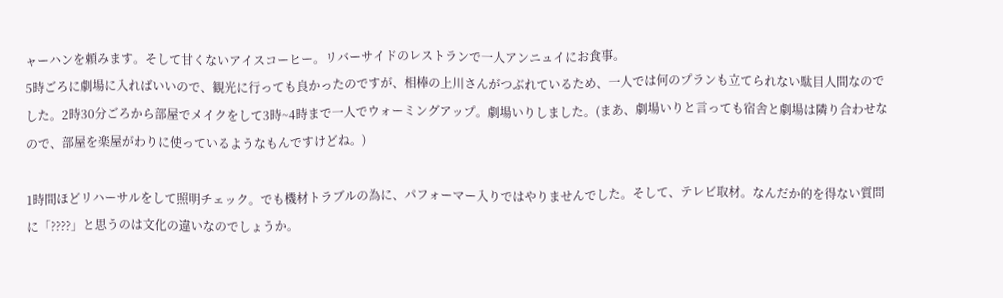ャーハンを頼みます。そして甘くないアイスコーヒー。リバーサイドのレストランで一人アンニュイにお食事。
5時ごろに劇場に入ればいいので、観光に行っても良かったのですが、相棒の上川さんがつぶれているため、一人では何のプランも立てられない駄目人間なのでした。2時30分ごろから部屋でメイクをして3時~4時まで一人でウォーミングアップ。劇場いりしました。(まあ、劇場いりと言っても宿舎と劇場は隣り合わせなので、部屋を楽屋がわりに使っているようなもんですけどね。)

1時間ほどリハーサルをして照明チェック。でも機材トラブルの為に、パフォーマー入りではやりませんでした。そして、テレビ取材。なんだか的を得ない質問に「????」と思うのは文化の違いなのでしょうか。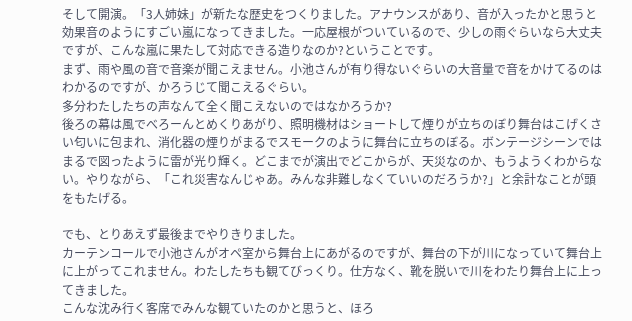そして開演。「3人姉妹」が新たな歴史をつくりました。アナウンスがあり、音が入ったかと思うと効果音のようにすごい嵐になってきました。一応屋根がついているので、少しの雨ぐらいなら大丈夫ですが、こんな嵐に果たして対応できる造りなのか?ということです。
まず、雨や風の音で音楽が聞こえません。小池さんが有り得ないぐらいの大音量で音をかけてるのはわかるのですが、かろうじて聞こえるぐらい。
多分わたしたちの声なんて全く聞こえないのではなかろうか?
後ろの幕は風でべろーんとめくりあがり、照明機材はショートして煙りが立ちのぼり舞台はこげくさい匂いに包まれ、消化器の煙りがまるでスモークのように舞台に立ちのぼる。ボンテージシーンではまるで図ったように雷が光り輝く。どこまでが演出でどこからが、天災なのか、もうようくわからない。やりながら、「これ災害なんじゃあ。みんな非難しなくていいのだろうか?」と余計なことが頭をもたげる。

でも、とりあえず最後までやりきりました。
カーテンコールで小池さんがオペ室から舞台上にあがるのですが、舞台の下が川になっていて舞台上に上がってこれません。わたしたちも観てびっくり。仕方なく、靴を脱いで川をわたり舞台上に上ってきました。
こんな沈み行く客席でみんな観ていたのかと思うと、ほろ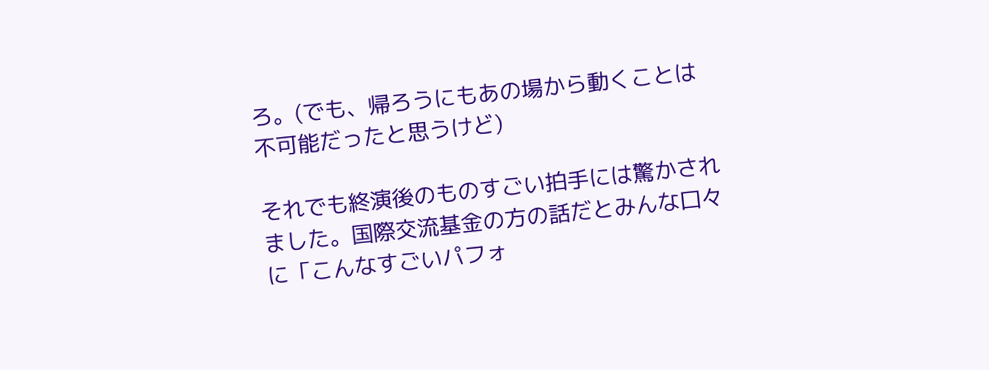ろ。(でも、帰ろうにもあの場から動くことは不可能だったと思うけど)

それでも終演後のものすごい拍手には驚かされました。国際交流基金の方の話だとみんな口々に「こんなすごいパフォ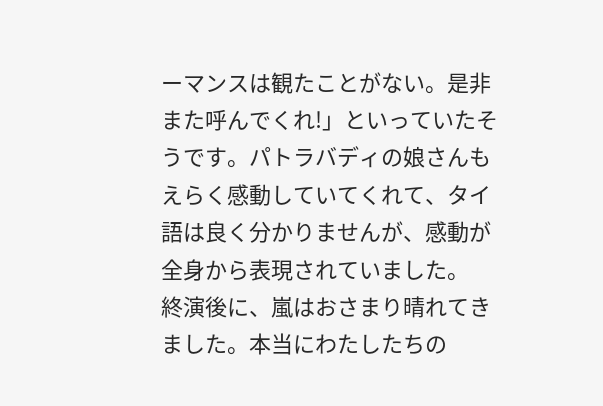ーマンスは観たことがない。是非また呼んでくれ!」といっていたそうです。パトラバディの娘さんもえらく感動していてくれて、タイ語は良く分かりませんが、感動が全身から表現されていました。
終演後に、嵐はおさまり晴れてきました。本当にわたしたちの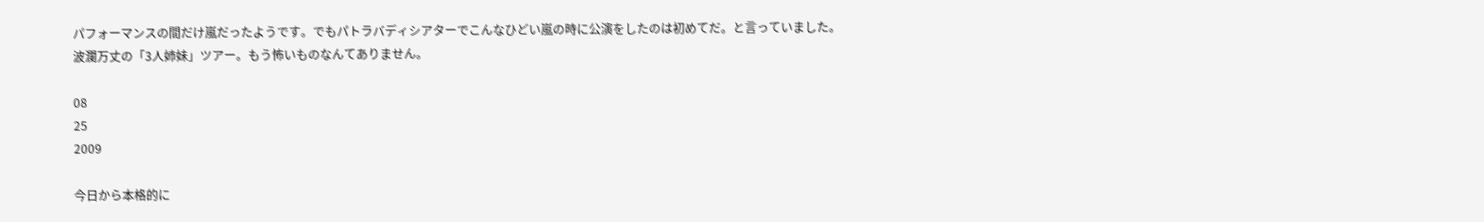パフォーマンスの間だけ嵐だったようです。でもパトラバディシアターでこんなひどい嵐の時に公演をしたのは初めてだ。と言っていました。
波瀾万丈の「3人姉妹」ツアー。もう怖いものなんてありません。

08
25
2009

今日から本格的に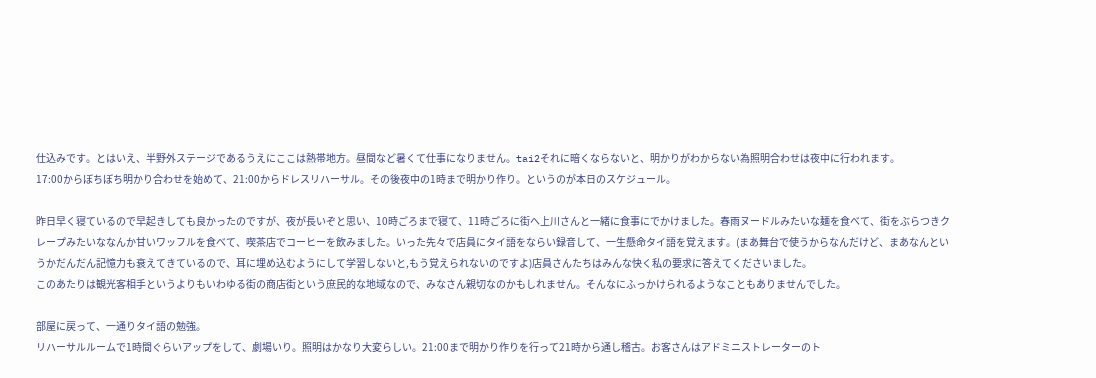仕込みです。とはいえ、半野外ステージであるうえにここは熱帯地方。昼間など暑くて仕事になりません。tai2それに暗くならないと、明かりがわからない為照明合わせは夜中に行われます。
17:00からぼちぼち明かり合わせを始めて、21:00からドレスリハーサル。その後夜中の1時まで明かり作り。というのが本日のスケジュール。

昨日早く寝ているので早起きしても良かったのですが、夜が長いぞと思い、10時ごろまで寝て、11時ごろに街へ上川さんと一緒に食事にでかけました。春雨ヌードルみたいな麺を食べて、街をぶらつきクレープみたいななんか甘いワッフルを食べて、喫茶店でコーヒーを飲みました。いった先々で店員にタイ語をならい録音して、一生懸命タイ語を覚えます。(まあ舞台で使うからなんだけど、まあなんというかだんだん記憶力も衰えてきているので、耳に埋め込むようにして学習しないと,もう覚えられないのですよ)店員さんたちはみんな快く私の要求に答えてくださいました。
このあたりは観光客相手というよりもいわゆる街の商店街という庶民的な地域なので、みなさん親切なのかもしれません。そんなにふっかけられるようなこともありませんでした。

部屋に戻って、一通りタイ語の勉強。
リハーサルルームで1時間ぐらいアップをして、劇場いり。照明はかなり大変らしい。21:00まで明かり作りを行って21時から通し稽古。お客さんはアドミニストレーターのト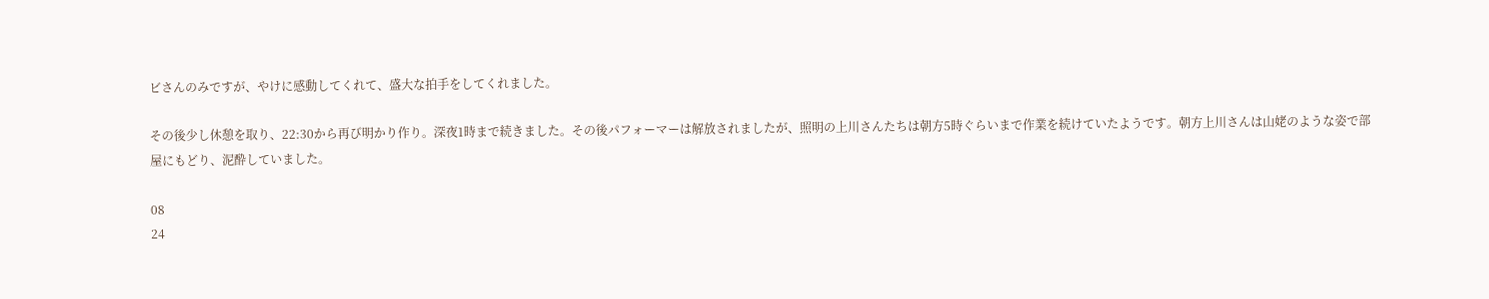ビさんのみですが、やけに感動してくれて、盛大な拍手をしてくれました。

その後少し休憩を取り、22:30から再び明かり作り。深夜1時まで続きました。その後パフォーマーは解放されましたが、照明の上川さんたちは朝方5時ぐらいまで作業を続けていたようです。朝方上川さんは山姥のような姿で部屋にもどり、泥酔していました。

08
24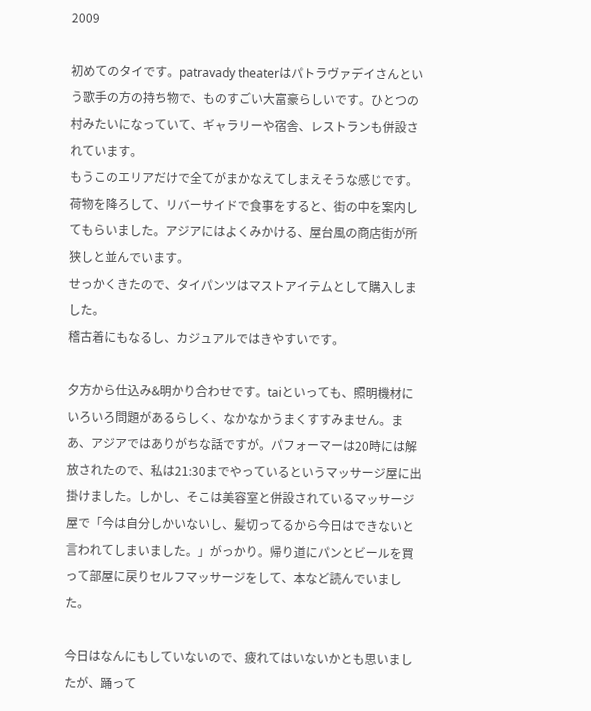2009

初めてのタイです。patravady theaterはパトラヴァデイさんという歌手の方の持ち物で、ものすごい大富豪らしいです。ひとつの村みたいになっていて、ギャラリーや宿舎、レストランも併設されています。
もうこのエリアだけで全てがまかなえてしまえそうな感じです。
荷物を降ろして、リバーサイドで食事をすると、街の中を案内してもらいました。アジアにはよくみかける、屋台風の商店街が所狭しと並んでいます。
せっかくきたので、タイパンツはマストアイテムとして購入しました。
稽古着にもなるし、カジュアルではきやすいです。

夕方から仕込み&明かり合わせです。taiといっても、照明機材にいろいろ問題があるらしく、なかなかうまくすすみません。まあ、アジアではありがちな話ですが。パフォーマーは20時には解放されたので、私は21:30までやっているというマッサージ屋に出掛けました。しかし、そこは美容室と併設されているマッサージ屋で「今は自分しかいないし、髪切ってるから今日はできないと言われてしまいました。」がっかり。帰り道にパンとビールを買って部屋に戻りセルフマッサージをして、本など読んでいました。

今日はなんにもしていないので、疲れてはいないかとも思いましたが、踊って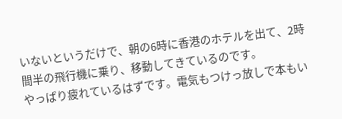いないというだけで、朝の6時に香港のホテルを出て、2時間半の飛行機に乗り、移動してきているのです。
やっぱり疲れているはずです。電気もつけっ放しで本もい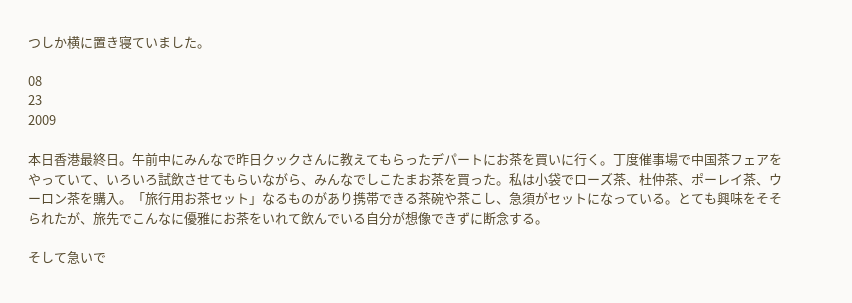つしか横に置き寝ていました。

08
23
2009

本日香港最終日。午前中にみんなで昨日クックさんに教えてもらったデパートにお茶を買いに行く。丁度催事場で中国茶フェアをやっていて、いろいろ試飲させてもらいながら、みんなでしこたまお茶を買った。私は小袋でローズ茶、杜仲茶、ポーレイ茶、ウーロン茶を購入。「旅行用お茶セット」なるものがあり携帯できる茶碗や茶こし、急須がセットになっている。とても興味をそそられたが、旅先でこんなに優雅にお茶をいれて飲んでいる自分が想像できずに断念する。

そして急いで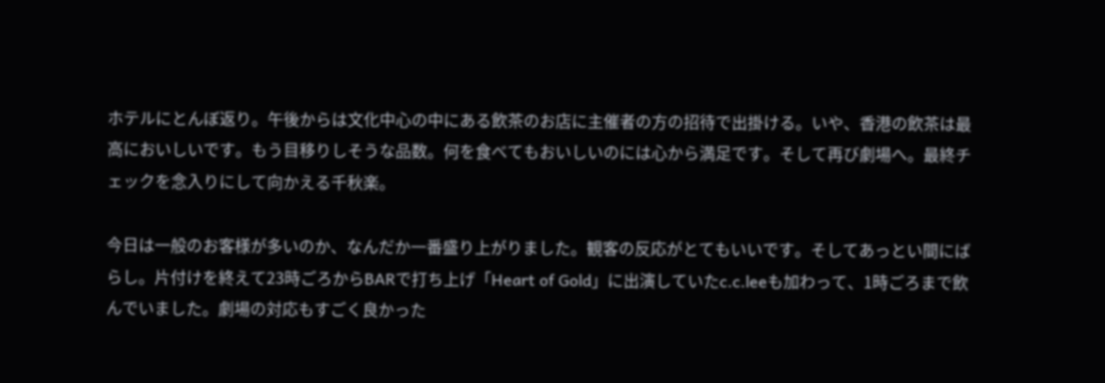ホテルにとんぼ返り。午後からは文化中心の中にある飲茶のお店に主催者の方の招待で出掛ける。いや、香港の飲茶は最高においしいです。もう目移りしそうな品数。何を食べてもおいしいのには心から満足です。そして再び劇場へ。最終チェックを念入りにして向かえる千秋楽。

今日は一般のお客様が多いのか、なんだか一番盛り上がりました。観客の反応がとてもいいです。そしてあっとい間にばらし。片付けを終えて23時ごろからBARで打ち上げ「Heart of Gold」に出演していたc.c.leeも加わって、1時ごろまで飲んでいました。劇場の対応もすごく良かった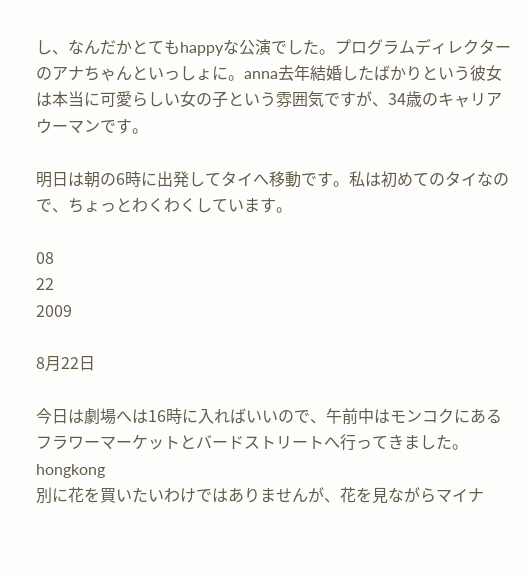し、なんだかとてもhappyな公演でした。プログラムディレクターのアナちゃんといっしょに。anna去年結婚したばかりという彼女は本当に可愛らしい女の子という雰囲気ですが、34歳のキャリアウーマンです。

明日は朝の6時に出発してタイへ移動です。私は初めてのタイなので、ちょっとわくわくしています。

08
22
2009

8月22日

今日は劇場へは16時に入ればいいので、午前中はモンコクにあるフラワーマーケットとバードストリートへ行ってきました。hongkong
別に花を買いたいわけではありませんが、花を見ながらマイナ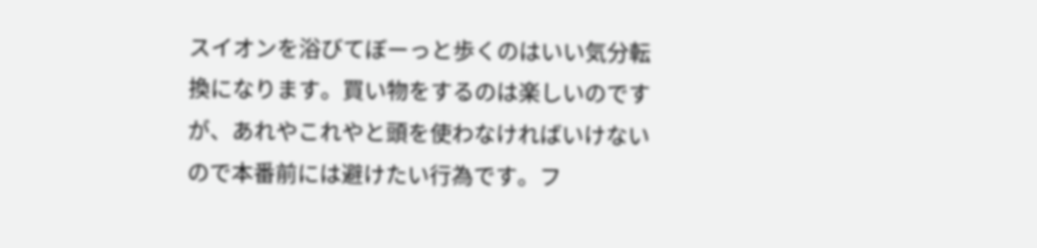スイオンを浴びてぼーっと歩くのはいい気分転換になります。買い物をするのは楽しいのですが、あれやこれやと頭を使わなければいけないので本番前には避けたい行為です。フ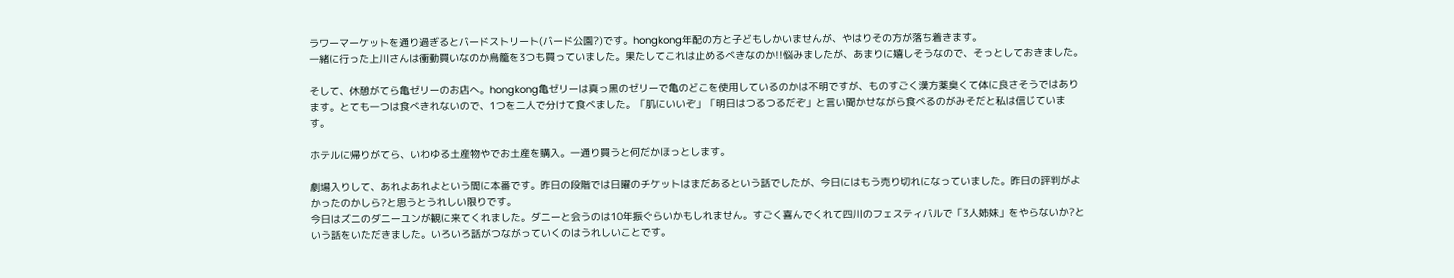ラワーマーケットを通り過ぎるとバードストリート(バード公園?)です。hongkong年配の方と子どもしかいませんが、やはりその方が落ち着きます。
一緒に行った上川さんは衝動買いなのか鳥籠を3つも買っていました。果たしてこれは止めるべきなのか!!悩みましたが、あまりに嬉しそうなので、そっとしておきました。

そして、休憩がてら亀ゼリーのお店へ。hongkong亀ゼリーは真っ黒のゼリーで亀のどこを使用しているのかは不明ですが、ものすごく漢方薬臭くて体に良さそうではあります。とても一つは食べきれないので、1つを二人で分けて食べました。「肌にいいぞ」「明日はつるつるだぞ」と言い聞かせながら食べるのがみそだと私は信じています。

ホテルに帰りがてら、いわゆる土産物やでお土産を購入。一通り買うと何だかほっとします。

劇場入りして、あれよあれよという間に本番です。昨日の段階では日曜のチケットはまだあるという話でしたが、今日にはもう売り切れになっていました。昨日の評判がよかったのかしら?と思うとうれしい限りです。
今日はズニのダニーユンが観に来てくれました。ダニーと会うのは10年振ぐらいかもしれません。すごく喜んでくれて四川のフェスティバルで「3人姉妹」をやらないか?という話をいただきました。いろいろ話がつながっていくのはうれしいことです。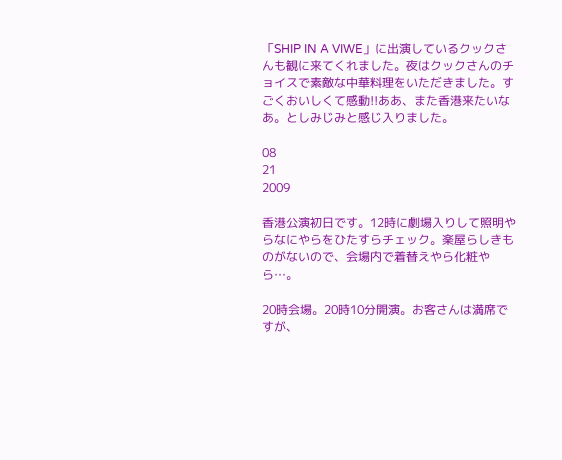「SHIP IN A VIWE」に出演しているクックさんも観に来てくれました。夜はクックさんのチョイスで素敵な中華料理をいただきました。すごくおいしくて感動!!ああ、また香港来たいなあ。としみじみと感じ入りました。

08
21
2009

香港公演初日です。12時に劇場入りして照明やらなにやらをひたすらチェック。楽屋らしきものがないので、会場内で着替えやら化粧やら…。

20時会場。20時10分開演。お客さんは満席ですが、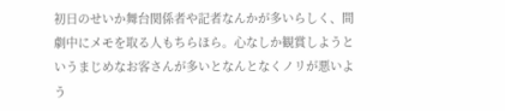初日のせいか舞台関係者や記者なんかが多いらしく、間劇中にメモを取る人もちらほら。心なしか観賞しようというまじめなお客さんが多いとなんとなくノリが悪いよう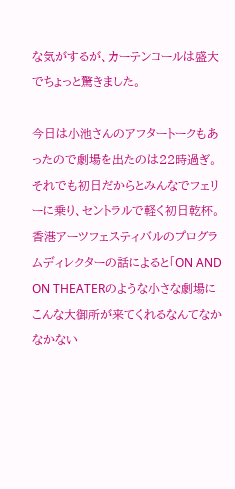な気がするが、カーテンコールは盛大でちょっと驚きました。

今日は小池さんのアフタートークもあったので劇場を出たのは22時過ぎ。それでも初日だからとみんなでフェリーに乗り、セントラルで軽く初日乾杯。
香港アーツフェスティバルのプログラムディレクターの話によると「ON AND ON THEATERのような小さな劇場にこんな大御所が来てくれるなんてなかなかない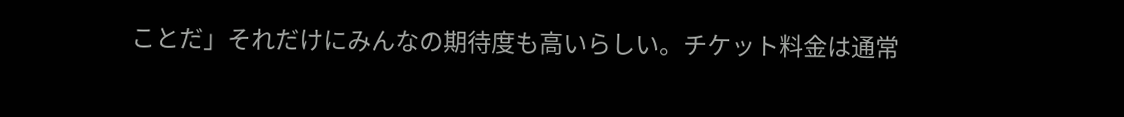ことだ」それだけにみんなの期待度も高いらしい。チケット料金は通常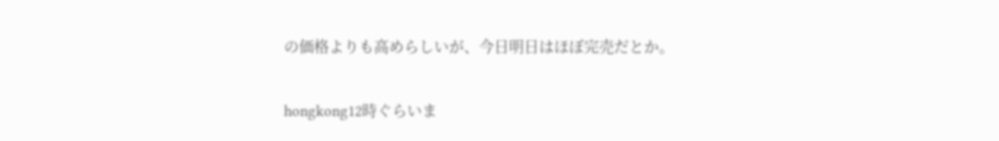の価格よりも高めらしいが、今日明日はほぼ完売だとか。

hongkong12時ぐらいま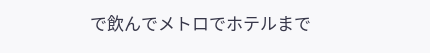で飲んでメトロでホテルまで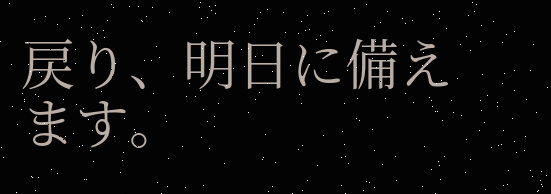戻り、明日に備えます。